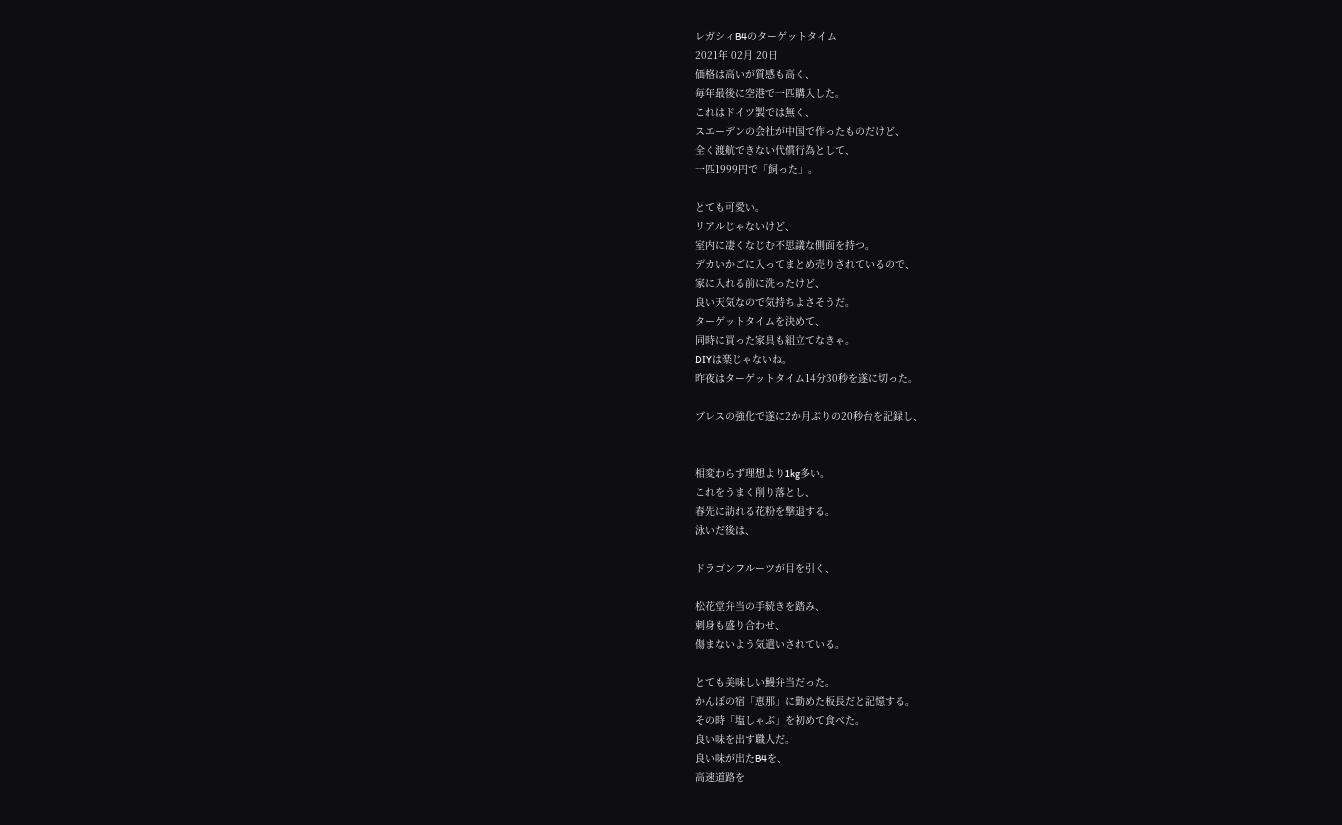レガシィB4のターゲットタイム
2021年 02月 20日
価格は高いが質感も高く、
毎年最後に空港で一匹購入した。
これはドイツ製では無く、
スエーデンの会社が中国で作ったものだけど、
全く渡航できない代償行為として、
一匹1999円で「飼った」。

とても可愛い。
リアルじゃないけど、
室内に凄くなじむ不思議な側面を持つ。
デカいかごに入ってまとめ売りされているので、
家に入れる前に洗ったけど、
良い天気なので気持ちよさそうだ。
ターゲットタイムを決めて、
同時に買った家具も組立てなきゃ。
DIYは楽じゃないね。
昨夜はターゲットタイム14分30秒を遂に切った。

ブレスの強化で遂に2か月ぶりの20秒台を記録し、


相変わらず理想より1kg多い。
これをうまく削り落とし、
春先に訪れる花粉を撃退する。
泳いだ後は、

ドラゴンフルーツが目を引く、

松花堂弁当の手続きを踏み、
刺身も盛り合わせ、
傷まないよう気遣いされている。

とても美味しい鰻弁当だった。
かんぽの宿「恵那」に勤めた板長だと記憶する。
その時「塩しゃぶ」を初めて食べた。
良い味を出す職人だ。
良い味が出たB4を、
高速道路を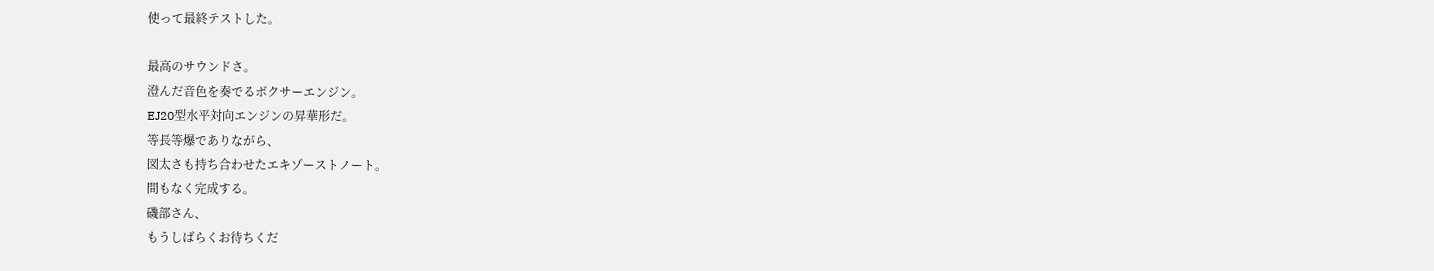使って最終テストした。

最高のサウンドさ。
澄んだ音色を奏でるボクサーエンジン。
EJ20型水平対向エンジンの昇華形だ。
等長等爆でありながら、
図太さも持ち合わせたエキゾーストノート。
間もなく完成する。
磯部さん、
もうしばらくお待ちくだ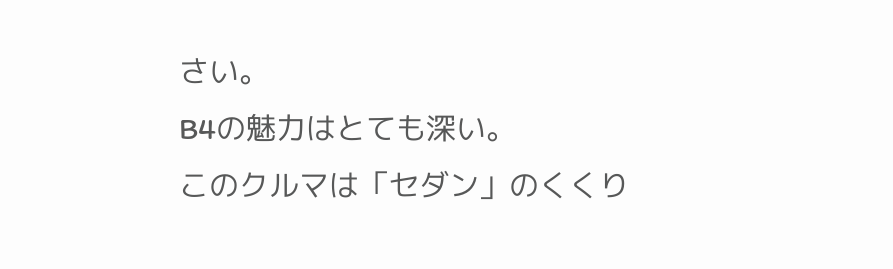さい。
B4の魅力はとても深い。
このクルマは「セダン」のくくり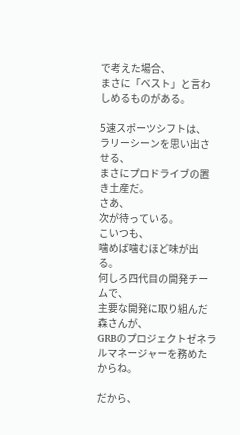で考えた場合、
まさに「ベスト」と言わしめるものがある。

5速スポーツシフトは、
ラリーシーンを思い出させる、
まさにプロドライブの置き土産だ。
さあ、
次が待っている。
こいつも、
噛めば噛むほど味が出る。
何しろ四代目の開発チームで、
主要な開発に取り組んだ森さんが、
GRBのプロジェクトゼネラルマネージャーを務めたからね。

だから、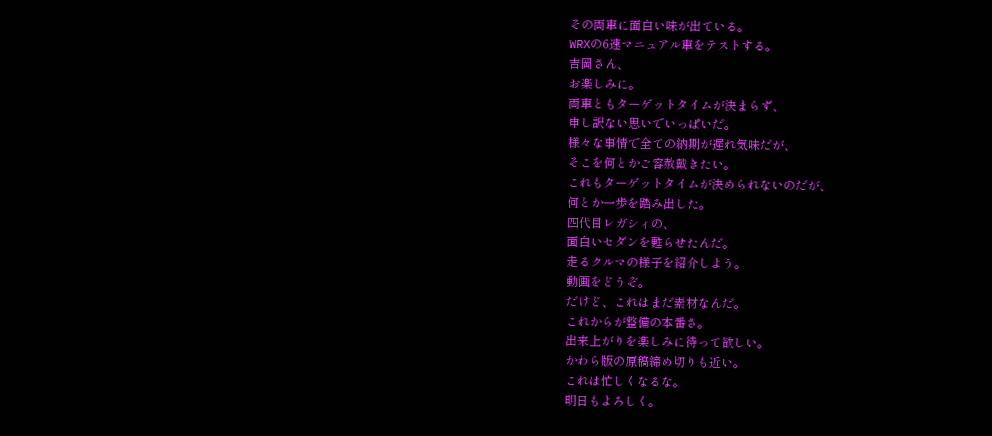その両車に面白い味が出ている。
WRXの6速マニュアル車をテストする。
吉岡さん、
お楽しみに。
両車ともターゲットタイムが決まらず、
申し訳ない思いでいっぱいだ。
様々な事情で全ての納期が遅れ気味だが、
そこを何とかご容赦戴きたい。
これもターゲットタイムが決められないのだが、
何とか一歩を踏み出した。
四代目レガシィの、
面白いセダンを甦らせたんだ。
走るクルマの様子を紹介しよう。
動画をどうぞ。
だけど、これはまだ素材なんだ。
これからが整備の本番さ。
出来上がりを楽しみに待って欲しい。
かわら版の原稿締め切りも近い。
これは忙しくなるな。
明日もよろしく。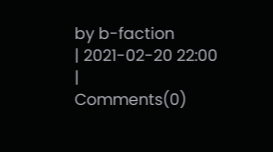by b-faction
| 2021-02-20 22:00
|
Comments(0)